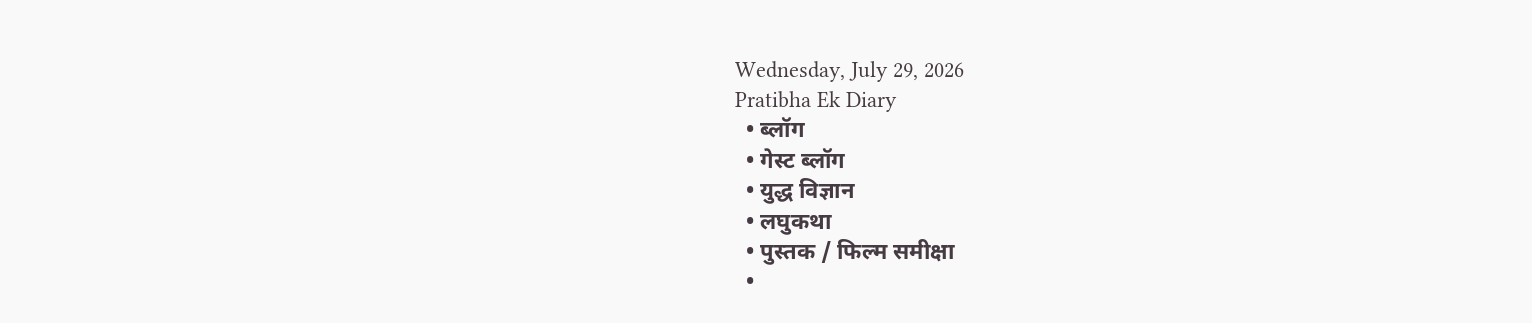Wednesday, July 29, 2026
Pratibha Ek Diary
  • ब्लॉग
  • गेस्ट ब्लॉग
  • युद्ध विज्ञान
  • लघुकथा
  • पुस्तक / फिल्म समीक्षा
  •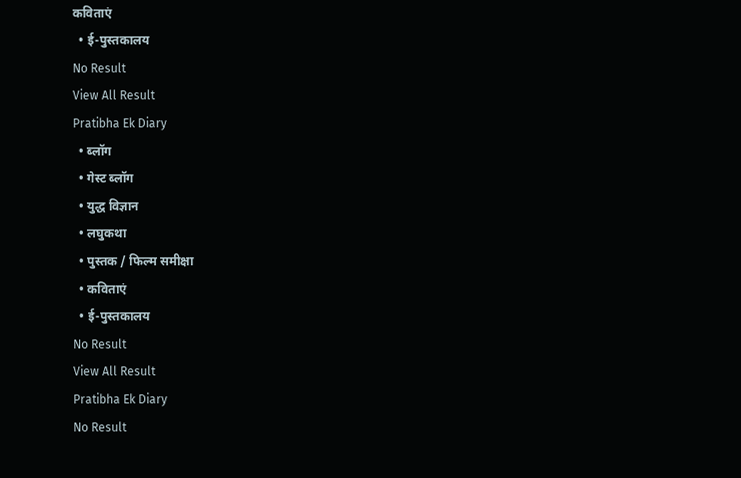कविताएं
  • ई-पुस्तकालय
No Result
View All Result
Pratibha Ek Diary
  • ब्लॉग
  • गेस्ट ब्लॉग
  • युद्ध विज्ञान
  • लघुकथा
  • पुस्तक / फिल्म समीक्षा
  • कविताएं
  • ई-पुस्तकालय
No Result
View All Result
Pratibha Ek Diary
No Result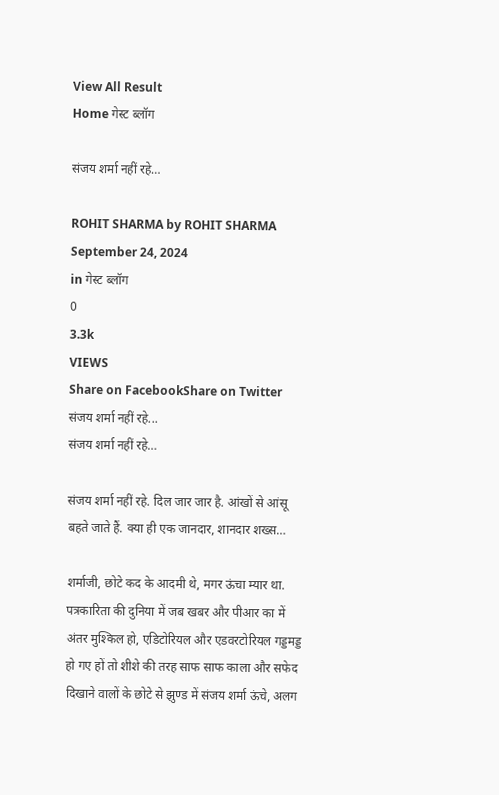View All Result
Home गेस्ट ब्लॉग

संजय शर्मा नहीं रहे…

ROHIT SHARMA by ROHIT SHARMA
September 24, 2024
in गेस्ट ब्लॉग
0
3.3k
VIEWS
Share on FacebookShare on Twitter
संजय शर्मा नहीं रहे...
संजय शर्मा नहीं रहे…

संजय शर्मा नहीं रहे. दिल जार जार है. आंखों से आंसू बहते जाते हैं. क्या ही एक जानदार, शानदार शख्स…

शर्माजी, छोटे कद के आदमी थे, मगर ऊंचा म्यार था. पत्रकारिता की दुनिया में जब खबर और पीआर का में अंतर मुश्किल हो, एडिटोरियल और एडवरटोरियल गड्डमड्ड हो गए हों तो शीशे की तरह साफ साफ काला और सफेद दिखाने वालों के छोटे से झुण्ड में संजय शर्मा ऊंचे, अलग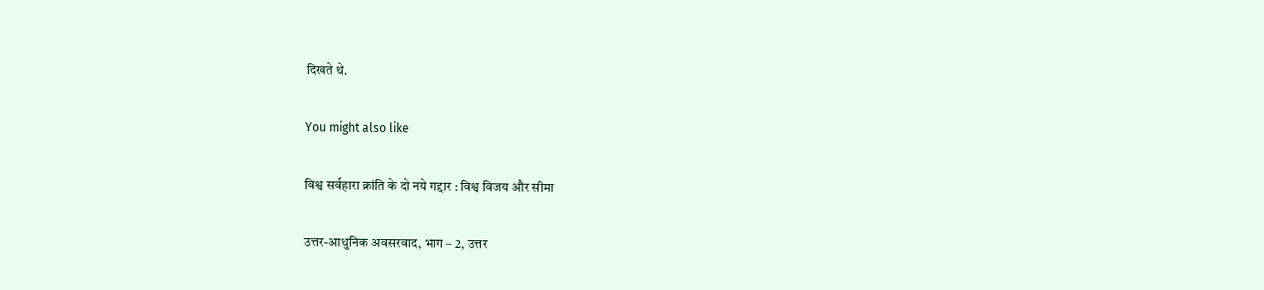दिखते थे.

You might also like

विश्व सर्वहारा क्रांति के दो नये गद्दार : विश्व विजय और सीमा

उत्तर-आधुनिक अवसरवाद, भाग – 2, उत्तर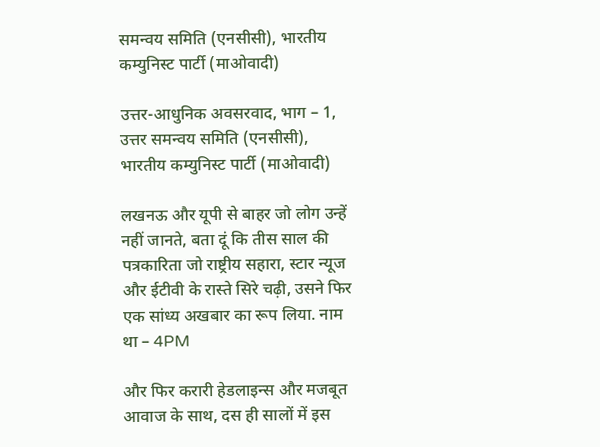समन्वय समिति (एनसीसी), भारतीय कम्युनिस्ट पार्टी (माओवादी)

उत्तर-आधुनिक अवसरवाद, भाग – 1, उत्तर समन्वय समिति (एनसीसी), भारतीय कम्युनिस्ट पार्टी (माओवादी)

लखनऊ और यूपी से बाहर जो लोग उन्हें नहीं जानते, बता दूं कि तीस साल की पत्रकारिता जो राष्ट्रीय सहारा, स्टार न्यूज और ईटीवी के रास्ते सिरे चढ़ी, उसने फिर एक सांध्य अखबार का रूप लिया. नाम था – 4PM

और फिर करारी हेडलाइन्स और मजबूत आवाज के साथ, दस ही सालों में इस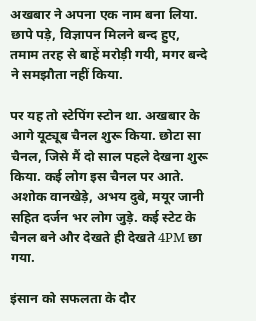अखबार ने अपना एक नाम बना लिया. छापे पड़े, विज्ञापन मिलने बन्द हुए, तमाम तरह से बाहें मरोड़ी गयी, मगर बन्दे ने समझौता नहीं किया.

पर यह तो स्टेपिंग स्टोन था. अखबार के आगे यूट्यूब चैनल शुरू किया. छोटा सा चैनल, जिसे मैं दो साल पहले देखना शुरू किया. कई लोग इस चैनल पर आते. अशोक वानखेड़े, अभय दुबे, मयूर जानी सहित दर्जन भर लोग जुड़े. कई स्टेट के चैनल बने और देखते ही देखते 4PM छा गया.

इंसान को सफलता के दौर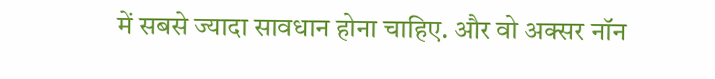में सबसे ज्यादा सावधान होना चाहिए. और वो अक्सर नॉन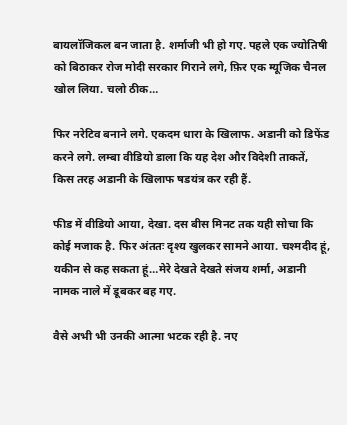बायलॉजिकल बन जाता है. शर्माजी भी हो गए. पहले एक ज्योतिषी को बिठाकर रोज मोदी सरकार गिराने लगे, फ़िर एक म्यूजिक चैनल खोल लिया. चलो ठीक…

फिर नरेटिव बनाने लगे. एकदम धारा के खिलाफ. अडानी को डिफेंड करने लगे. लम्बा वीडियो डाला कि यह देश और विदेशी ताकतें, किस तरह अडानी के खिलाफ षडयंत्र कर रही हैं.

फीड में वीडियो आया, देखा. दस बीस मिनट तक यही सोचा कि कोई मजाक है. फिर अंततः दृश्य खुलकर सामने आया. चश्मदीद हूं, यकीन से कह सकता हूं…मेरे देखते देखते संजय शर्मा, अडानी नामक नाले में डूबकर बह गए.

वैसे अभी भी उनकी आत्मा भटक रही है. नए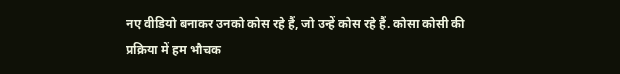नए वीडियो बनाकर उनको कोस रहे हैं, जो उन्हें कोस रहे हैं. कोसा कोसी की प्रक्रिया में हम भौचक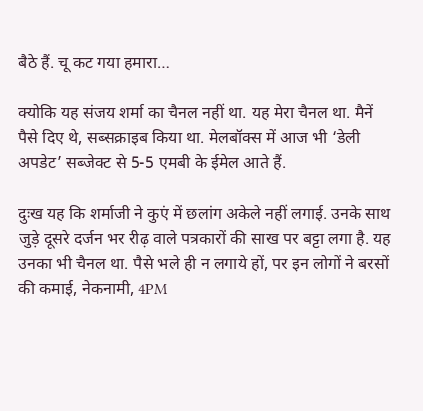बैठे हैं. चू कट गया हमारा…

क्योकि यह संजय शर्मा का चैनल नहीं था. यह मेरा चैनल था. मैनें पैसे दिए थे, सब्सक्राइब किया था. मेलबॉक्स में आज भी ‘डेली अपडेट’ सब्जेक्ट से 5-5 एमबी के ईमेल आते हैं.

दुःख यह कि शर्माजी ने कुएं में छलांग अकेले नहीं लगाई. उनके साथ जुड़े दूसरे दर्जन भर रीढ़ वाले पत्रकारों की साख पर बट्टा लगा है. यह उनका भी चैनल था. पैसे भले ही न लगाये हों, पर इन लोगों ने बरसों की कमाई, नेकनामी, 4PM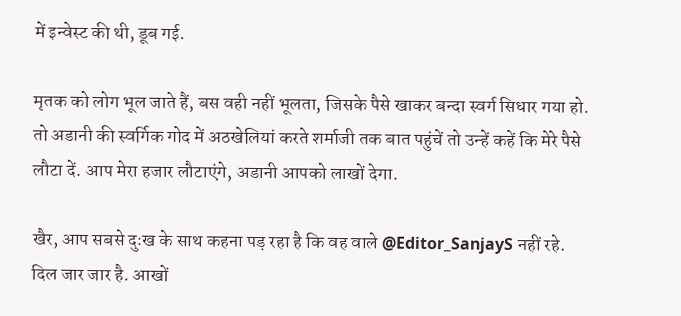में इन्वेस्ट की थी, डूब गई.

मृतक को लोग भूल जाते हैं, बस वही नहीं भूलता, जिसके पैसे खाकर बन्दा स्वर्ग सिधार गया हो. तो अडानी की स्वर्गिक गोद में अठखेलियां करते शर्माजी तक बात पहुंचें तो उन्हें कहें कि मेरे पैसे लौटा दें. आप मेरा हजार लौटाएंगे, अडानी आपको लाखों देगा.

खैर, आप सबसे दुःख के साथ कहना पड़ रहा है कि वह वाले @Editor_SanjayS नहीं रहे. दिल जार जार है. आखों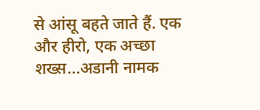से आंसू बहते जाते हैं. एक और हीरो, एक अच्छा शख्स…अडानी नामक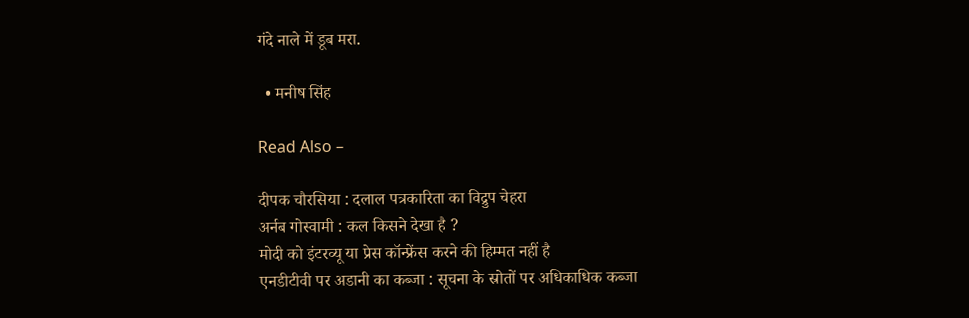गंदे नाले में डूब मरा.

  • मनीष सिंह

Read Also –

दीपक चौरसिया : दलाल पत्रकारिता का विद्रुप चेहरा
अर्नब गोस्वामी : कल किसने देखा है ?
मोदी को इंटरव्यू या प्रेस कॉन्फ्रेंस करने की हिम्मत नहीं है
एनडीटीवी पर अडानी का कब्जा : सूचना के स्रोतों पर अधिकाधिक कब्जा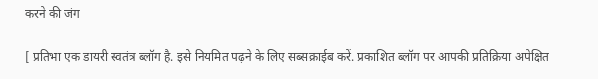करने की जंग

[ प्रतिभा एक डायरी स्वतंत्र ब्लॉग है. इसे नियमित पढ़ने के लिए सब्सक्राईब करें. प्रकाशित ब्लॉग पर आपकी प्रतिक्रिया अपेक्षित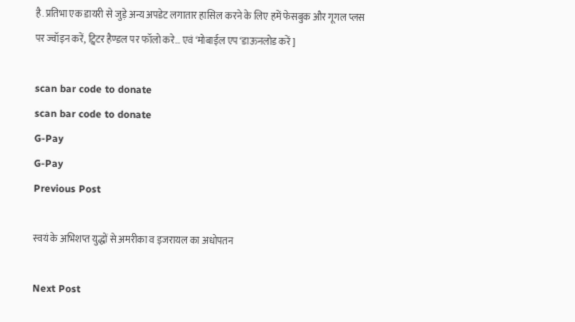है. प्रतिभा एक डायरी से जुड़े अन्य अपडेट लगातार हासिल करने के लिए हमें फेसबुक और गूगल प्लस पर ज्वॉइन करें, ट्विटर हैण्डल पर फॉलो करे… एवं ‘मोबाईल एप ‘डाऊनलोड करें ]

scan bar code to donate
scan bar code to donate
G-Pay
G-Pay
Previous Post

स्वयं के अभिशप्त युद्धों से अमरीका व इजरायल का अधोपतन

Next Post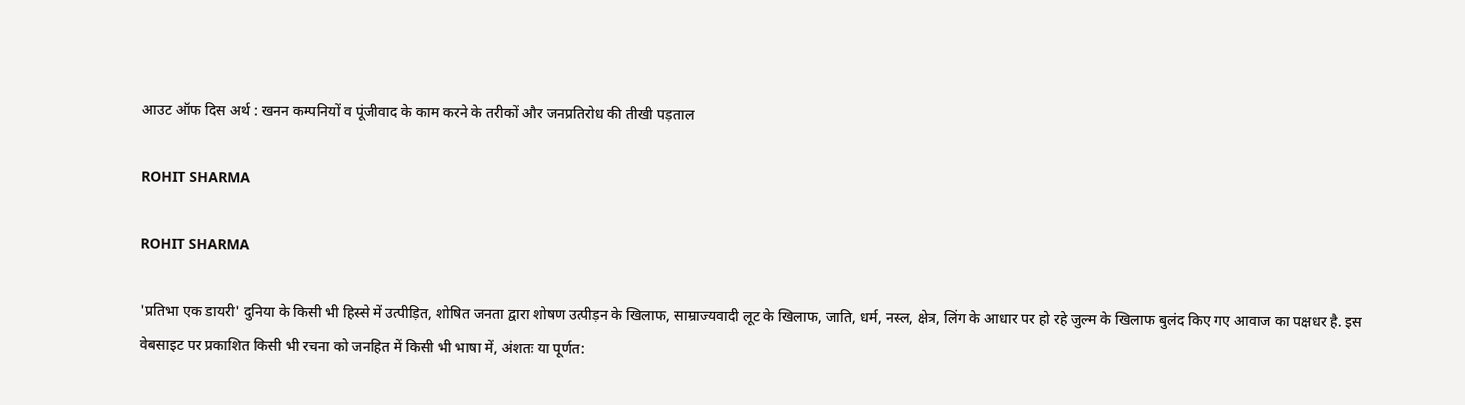आउट ऑफ दिस अर्थ : खनन कम्पनियों व पूंजीवाद के काम करने के तरीकों और जनप्रतिरोध की तीखी पड़ताल

ROHIT SHARMA

ROHIT SHARMA

'प्रतिभा एक डायरी' दुनिया के किसी भी हिस्से में उत्पीड़ित, शोषित जनता द्वारा शोषण उत्पीड़न के खिलाफ, साम्राज्यवादी लूट के खिलाफ, जाति, धर्म, नस्ल, क्षेत्र, लिंग के आधार पर हो रहे जुल्म के खिलाफ बुलंद किए गए आवाज का पक्षधर है. इस वेबसाइट पर प्रकाशित किसी भी रचना को जनहित में किसी भी भाषा में, अंशतः या पूर्णत: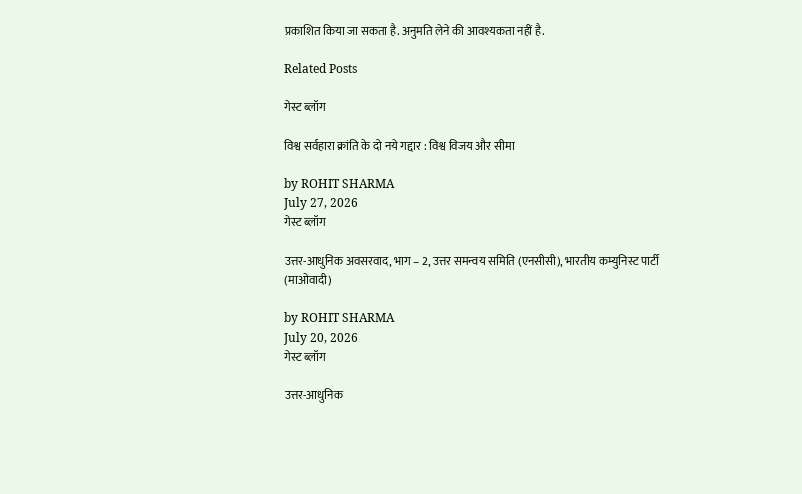प्रकाशित किया जा सकता है. अनुमति लेने की आवश्यकता नहीं है.

Related Posts

गेस्ट ब्लॉग

विश्व सर्वहारा क्रांति के दो नये गद्दार : विश्व विजय और सीमा

by ROHIT SHARMA
July 27, 2026
गेस्ट ब्लॉग

उत्तर-आधुनिक अवसरवाद, भाग – 2, उत्तर समन्वय समिति (एनसीसी), भारतीय कम्युनिस्ट पार्टी (माओवादी)

by ROHIT SHARMA
July 20, 2026
गेस्ट ब्लॉग

उत्तर-आधुनिक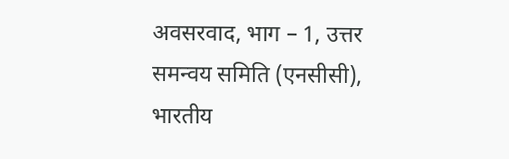अवसरवाद, भाग – 1, उत्तर समन्वय समिति (एनसीसी), भारतीय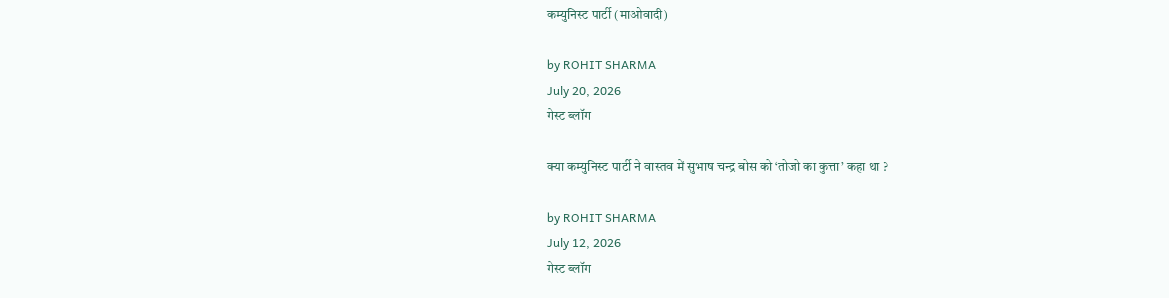कम्युनिस्ट पार्टी (माओवादी)

by ROHIT SHARMA
July 20, 2026
गेस्ट ब्लॉग

क्या कम्युनिस्ट पार्टी ने वास्तव में सुभाष चन्द्र बोस को ‘तोजो का कुत्ता’ कहा था ?

by ROHIT SHARMA
July 12, 2026
गेस्ट ब्लॉग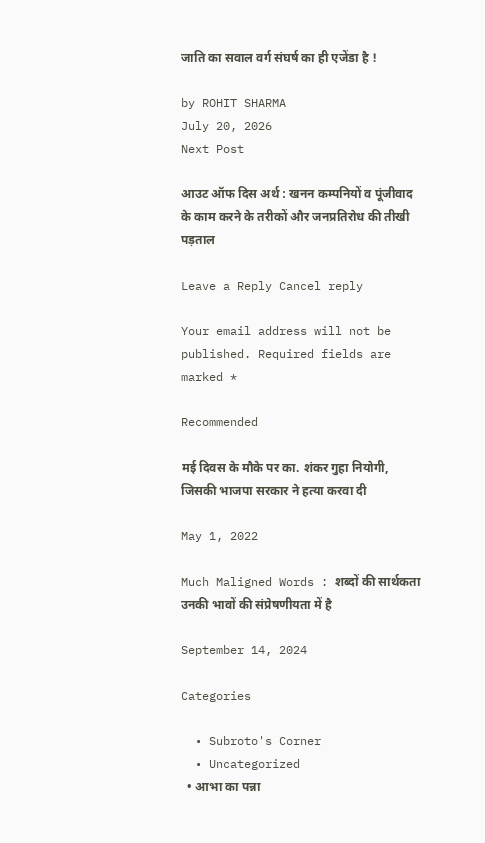जाति का सवाल वर्ग संघर्ष का ही एजेंडा है !

by ROHIT SHARMA
July 20, 2026
Next Post

आउट ऑफ दिस अर्थ : खनन कम्पनियों व पूंजीवाद के काम करने के तरीकों और जनप्रतिरोध की तीखी पड़ताल

Leave a Reply Cancel reply

Your email address will not be published. Required fields are marked *

Recommended

मई दिवस के मौके पर का. शंकर गुहा नियोगी, जिसकी भाजपा सरकार ने हत्या करवा दी

May 1, 2022

Much Maligned Words : शब्दों की सार्थकता उनकी भावों की संप्रेषणीयता में है

September 14, 2024

Categories

  • Subroto's Corner
  • Uncategorized
  • आभा का पन्ना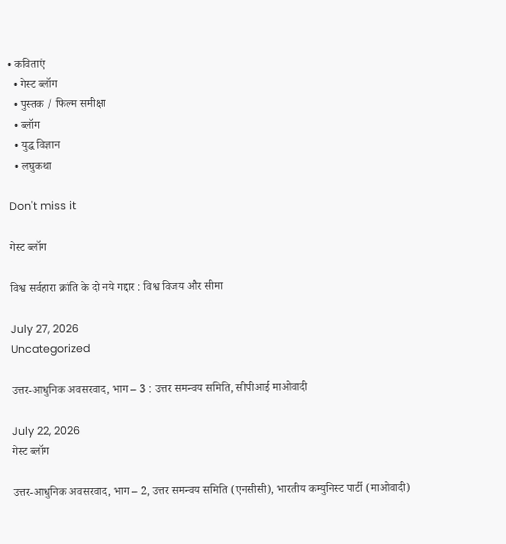• कविताएं
  • गेस्ट ब्लॉग
  • पुस्तक / फिल्म समीक्षा
  • ब्लॉग
  • युद्ध विज्ञान
  • लघुकथा

Don't miss it

गेस्ट ब्लॉग

विश्व सर्वहारा क्रांति के दो नये गद्दार : विश्व विजय और सीमा

July 27, 2026
Uncategorized

उत्तर-आधुनिक अवसरवाद, भाग – 3 : उत्तर समन्वय समिति, सीपीआई माओवादी

July 22, 2026
गेस्ट ब्लॉग

उत्तर-आधुनिक अवसरवाद, भाग – 2, उत्तर समन्वय समिति (एनसीसी), भारतीय कम्युनिस्ट पार्टी (माओवादी)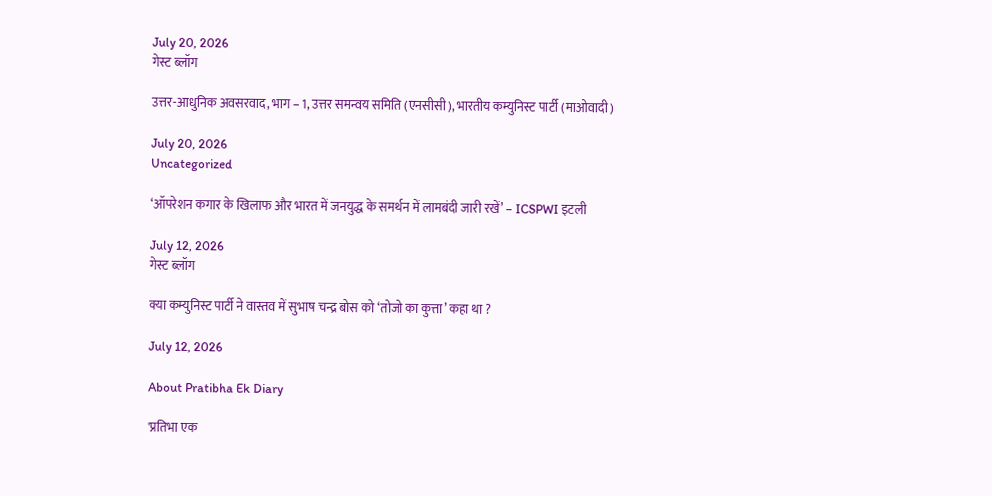July 20, 2026
गेस्ट ब्लॉग

उत्तर-आधुनिक अवसरवाद, भाग – 1, उत्तर समन्वय समिति (एनसीसी), भारतीय कम्युनिस्ट पार्टी (माओवादी)

July 20, 2026
Uncategorized

‘ऑपरेशन कगार के खिलाफ और भारत में जनयुद्ध के समर्थन में लामबंदी जारी रखें’ – ICSPWI इटली

July 12, 2026
गेस्ट ब्लॉग

क्या कम्युनिस्ट पार्टी ने वास्तव में सुभाष चन्द्र बोस को ‘तोजो का कुत्ता’ कहा था ?

July 12, 2026

About Pratibha Ek Diary

'प्रतिभा एक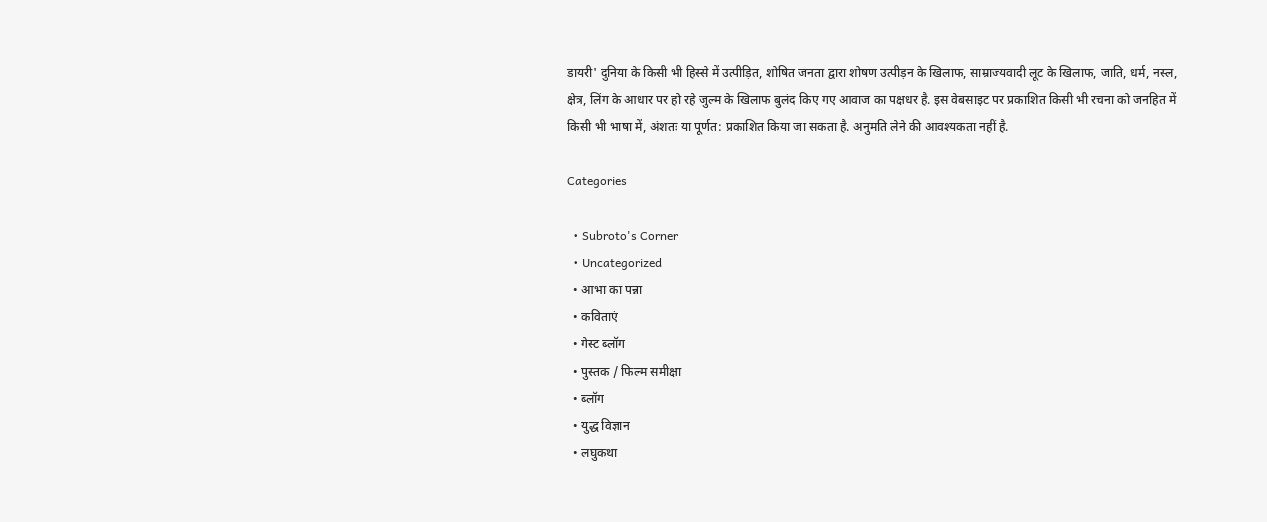डायरी' दुनिया के किसी भी हिस्से में उत्पीड़ित, शोषित जनता द्वारा शोषण उत्पीड़न के खिलाफ, साम्राज्यवादी लूट के खिलाफ, जाति, धर्म, नस्ल, क्षेत्र, लिंग के आधार पर हो रहे जुल्म के खिलाफ बुलंद किए गए आवाज का पक्षधर है. इस वेबसाइट पर प्रकाशित किसी भी रचना को जनहित में किसी भी भाषा में, अंशतः या पूर्णत: प्रकाशित किया जा सकता है. अनुमति लेने की आवश्यकता नहीं है.

Categories

  • Subroto's Corner
  • Uncategorized
  • आभा का पन्ना
  • कविताएं
  • गेस्ट ब्लॉग
  • पुस्तक / फिल्म समीक्षा
  • ब्लॉग
  • युद्ध विज्ञान
  • लघुकथा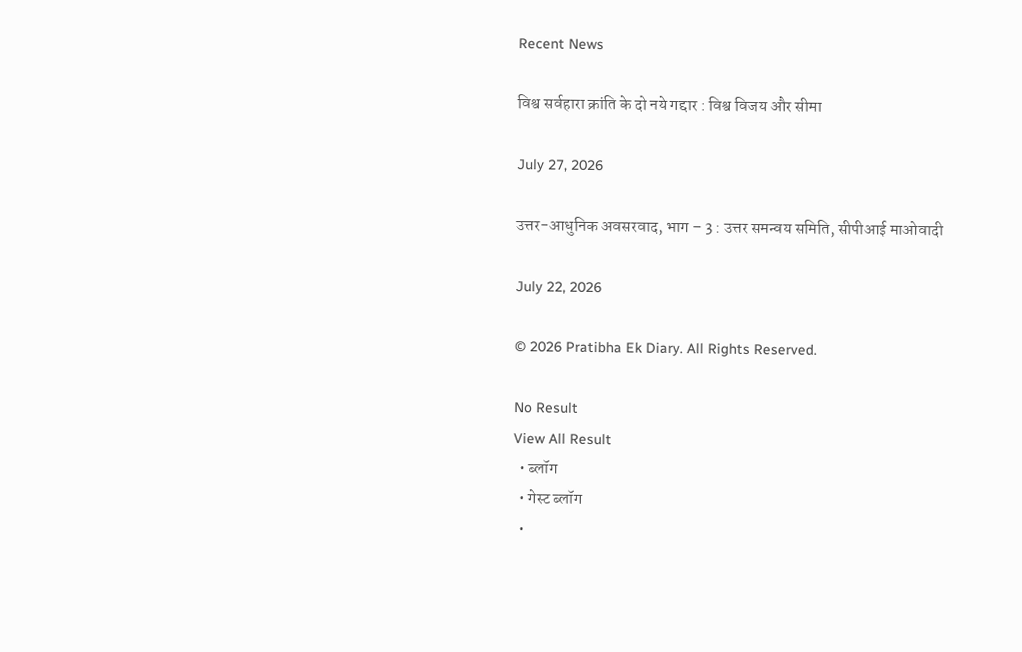Recent News

विश्व सर्वहारा क्रांति के दो नये गद्दार : विश्व विजय और सीमा

July 27, 2026

उत्तर-आधुनिक अवसरवाद, भाग – 3 : उत्तर समन्वय समिति, सीपीआई माओवादी

July 22, 2026

© 2026 Pratibha Ek Diary. All Rights Reserved.

No Result
View All Result
  • ब्लॉग
  • गेस्ट ब्लॉग
  •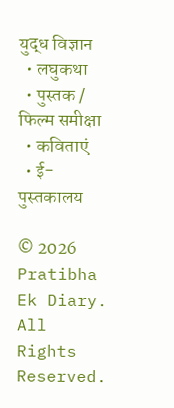युद्ध विज्ञान
  • लघुकथा
  • पुस्तक / फिल्म समीक्षा
  • कविताएं
  • ई-पुस्तकालय

© 2026 Pratibha Ek Diary. All Rights Reserved.